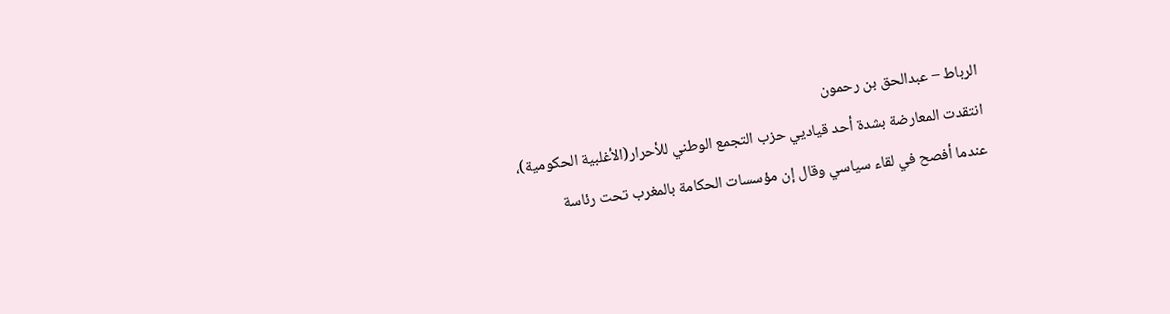الرباط – عبدالحق بن رحمون
انتقدت المعارضة بشدة أحد قياديي حزب التجمع الوطني للأحرار(الأغلبية الحكومية)، عندما أفصح في لقاء سياسي وقال إن مؤسسات الحكامة بالمغرب تحت رئاسة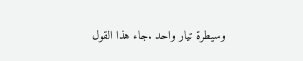وسيطرة تيار واحد .جاء هذا القول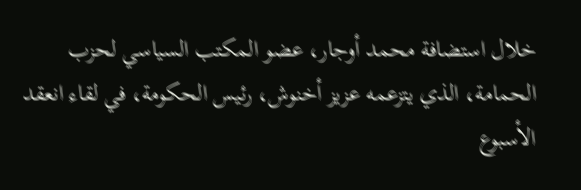خلال استضافة محمد أوجار، عضو المكتب السياسي لحزب الحمامة، الذي يتزعمه عزيز أخنوش، رئيس الحكومة، في لقاء انعقد الأسبوع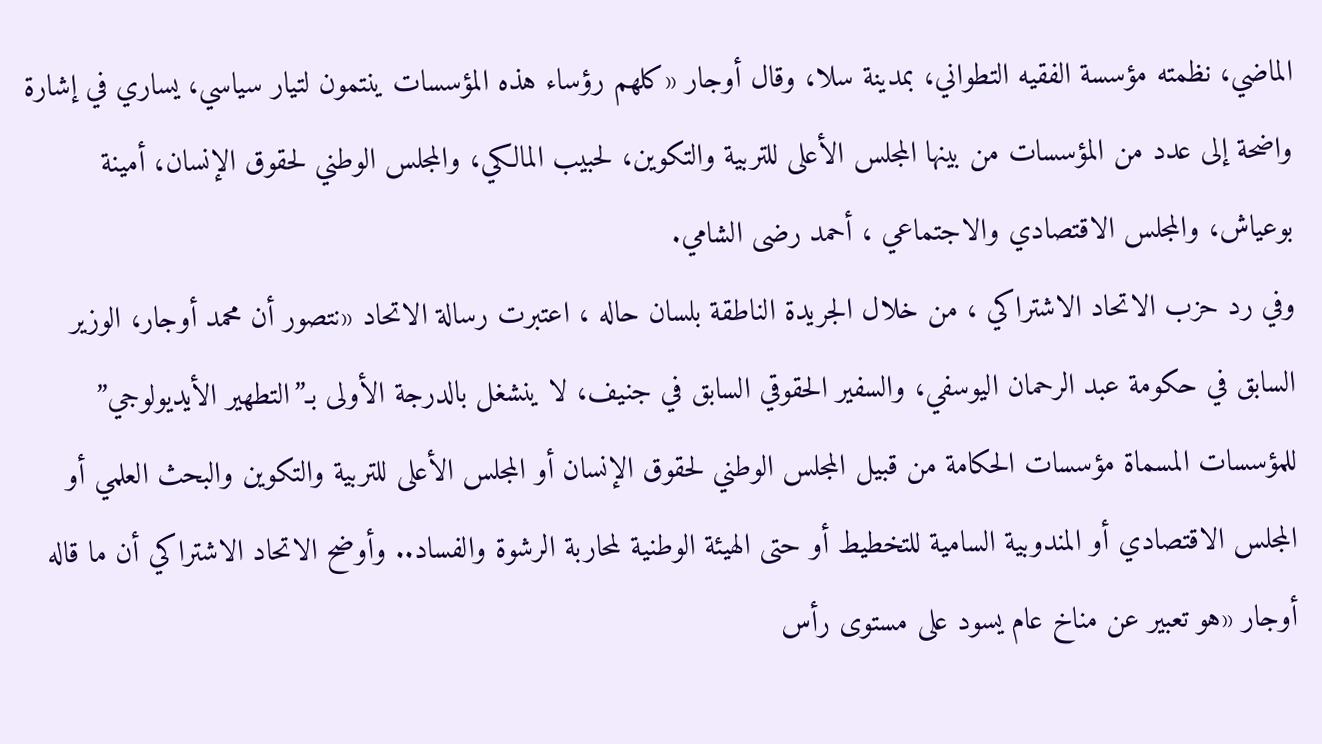الماضي، نظمته مؤسسة الفقيه التطواني، بمدينة سلا، وقال أوجار «كلهم رؤساء هذه المؤسسات ينتمون لتيار سياسي، يساري في إشارة واضحة إلى عدد من المؤسسات من بينها المجلس الأعلى للتربية والتكوين، لحبيب المالكي، والمجلس الوطني لحقوق الإنسان، أمينة بوعياش، والمجلس الاقتصادي والاجتماعي ، أحمد رضى الشامي.
وفي رد حزب الاتحاد الاشتراكي ، من خلال الجريدة الناطقة بلسان حاله ، اعتبرت رسالة الاتحاد «نتصور أن محمد أوجار، الوزير السابق في حكومة عبد الرحمان اليوسفي، والسفير الحقوقي السابق في جنيف، لا ينشغل بالدرجة الأولى بـ”التطهير الأيديولوجي” للمؤسسات المسماة مؤسسات الحكامة من قبيل المجلس الوطني لحقوق الإنسان أو المجلس الأعلى للتربية والتكوين والبحث العلمي أو المجلس الاقتصادي أو المندوبية السامية للتخطيط أو حتى الهيئة الوطنية لمحاربة الرشوة والفساد.. وأوضح الاتحاد الاشتراكي أن ما قاله أوجار «هو تعبير عن مناخ عام يسود على مستوى رأس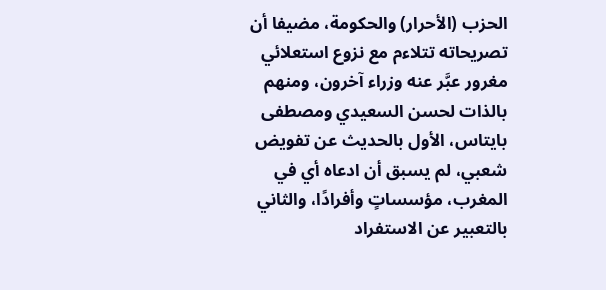الحزب (الأحرار) والحكومة، مضيفا أن تصريحاته تتلاءم مع نزوع استعلائي مغرور عبَّر عنه وزراء آخرون، ومنهم بالذات لحسن السعيدي ومصطفى بايتاس، الأول بالحديث عن تفويض شعبي، لم يسبق أن ادعاه أي في المغرب، مؤسساتٍ وأفرادًا، والثاني بالتعبير عن الاستفراد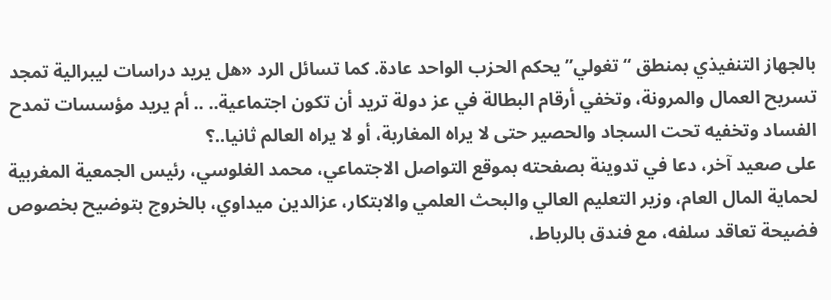بالجهاز التنفيذي بمنطق “تغولي” يحكم الحزب الواحد عادة. كما تسائل الرد «هل يريد دراسات ليبرالية تمجد تسريح العمال والمرونة، وتخفي أرقام البطالة في عز دولة تريد أن تكون اجتماعية.. .. أم يريد مؤسسات تمدح الفساد وتخفيه تحت السجاد والحصير حتى لا يراه المغاربة، أو لا يراه العالم ثانيا..؟
على صعيد آخر، دعا في تدوينة بصفحته بموقع التواصل الاجتماعي، محمد الغلوسي، رئيس الجمعية المغربية لحماية المال العام، وزير التعليم العالي والبحث العلمي والابتكار، عزالدين ميداوي، بالخروج بتوضيح بخصوص فضيحة تعاقد سلفه، مع فندق بالرباط،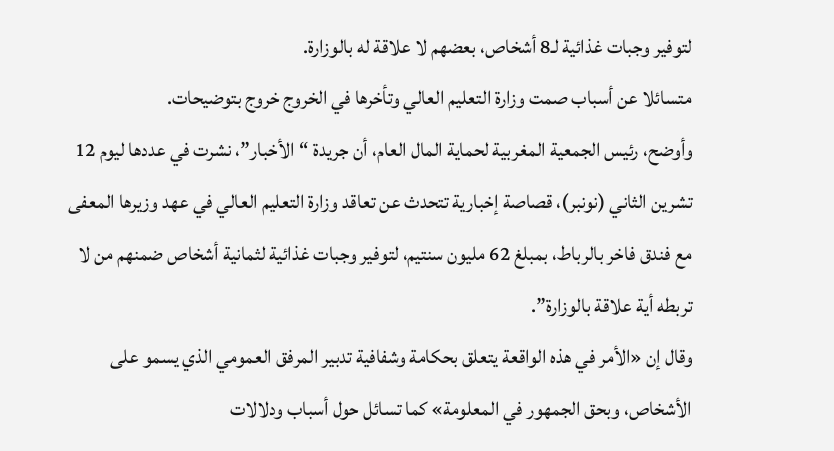لتوفير وجبات غذائية لـ8 أشخاص، بعضهم لا علاقة له بالوزارة.
متسائلا عن أسباب صمت وزارة التعليم العالي وتأخرها في الخروج خروج بتوضيحات.
وأوضح، رئيس الجمعية المغربية لحماية المال العام، أن جريدة “الأخبار”، نشرت في عددها ليوم 12 تشرين الثاني (نونبر)، قصاصة إخبارية تتحدث عن تعاقد وزارة التعليم العالي في عهد وزيرها المعفى مع فندق فاخر بالرباط، بمبلغ 62 مليون سنتيم، لتوفير وجبات غذائية لثمانية أشخاص ضمنهم من لا تربطه أية علاقة بالوزارة”.
وقال إن «الأمر في هذه الواقعة يتعلق بحكامة وشفافية تدبير المرفق العمومي الذي يسمو على الأشخاص، وبحق الجمهور في المعلومة» كما تسائل حول أسباب ودلالات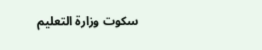سكوت وزارة التعليم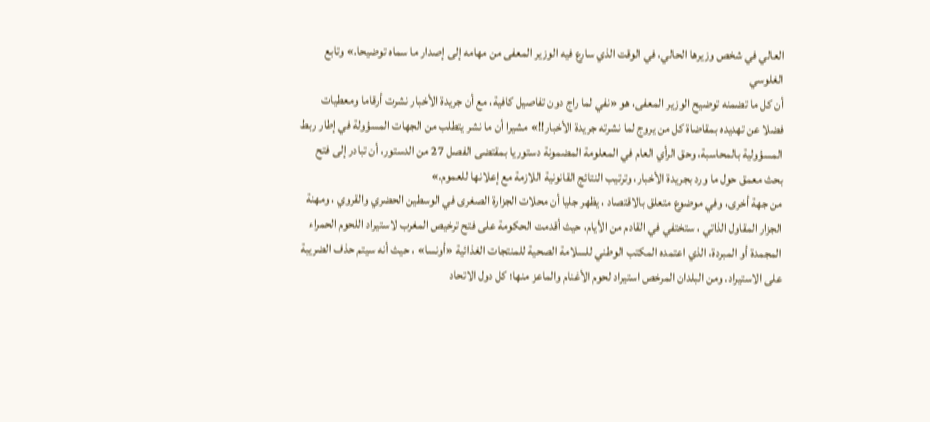العالي في شخص وزيرها الحالي، في الوقت الذي سارع فيه الوزير المعفى من مهامه إلى إصدار ما سماه توضيحا.» وتابع الغلوسي
أن كل ما تضمنه توضيح الوزير المعفى، هو «نفي لما راج دون تفاصيل كافية، مع أن جريدة الأخبار نشرت أرقاما ومعطيات فضلا عن تهديده بمقاضاة كل من يروج لما نشرته جريدة الأخبار!!» مشيرا أن ما نشر يتطلب من الجهات المسؤولة في إطار ربط المسؤولية بالمحاسبة، وحق الرأي العام في المعلومة المضمونة دستوريا بمقتضى الفصل 27 من الدستور، أن تبادر إلى فتح بحث معمق حول ما ورد بجريدة الأخبار، وترتيب النتائج القانونية اللازمة مع إعلانها للعموم.»
من جهة أخرى، وفي موضوع متعلق بالاقتصاد ، يظهر جليا أن محلات الجزارة الصغرى في الوسطين الحضري والقروي ، ومهنة الجزار المقاول الذاتي ، ستختفي في القادم من الأيام، حيث أقدمت الحكومة على فتح ترخيص المغرب لاستيراد اللحوم الحمراء المجمدة أو المبردة، الذي اعتمده المكتب الوطني للسلامة الصحية للمنتجات الغذائية «أونسا» ، حيث أنه سيتم حذف الضريبة على الاستيراد. ومن البلدان المرخص استيراد لحوم الأغنام والماعز منها؛ كل دول الاتحاد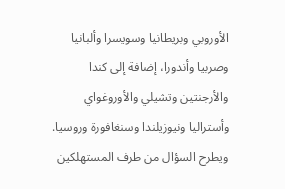الأوروبي وبريطانيا وسويسرا وألبانيا وصربيا وأندورا، إضافة إلى كندا والأرجنتين وتشيلي والأوروغواي وأستراليا ونيوزيلندا وسنغافورة وروسيا.
ويطرح السؤال من طرف المستهلكين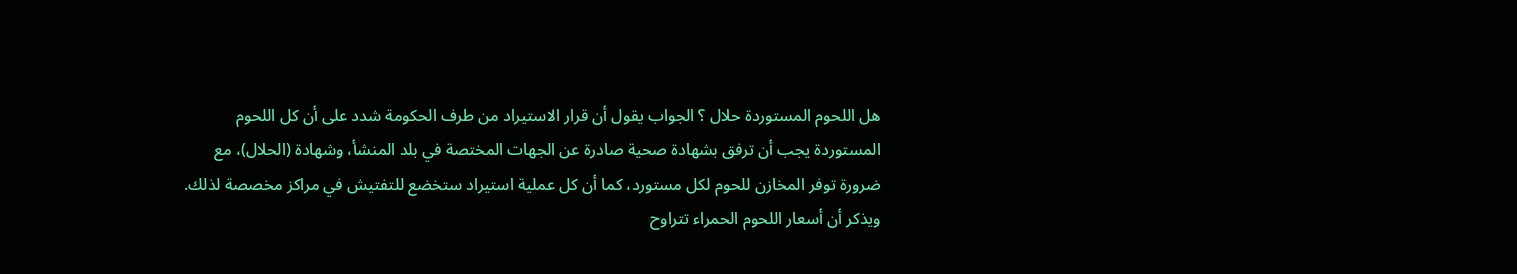هل اللحوم المستوردة حلال ؟ الجواب يقول أن قرار الاستيراد من طرف الحكومة شدد على أن كل اللحوم المستوردة يجب أن ترفق بشهادة صحية صادرة عن الجهات المختصة في بلد المنشأ، وشهادة (الحلال)، مع ضرورة توفر المخازن للحوم لكل مستورد، كما أن كل عملية استيراد ستخضع للتفتيش في مراكز مخصصة لذلك.
ويذكر أن أسعار اللحوم الحمراء تتراوح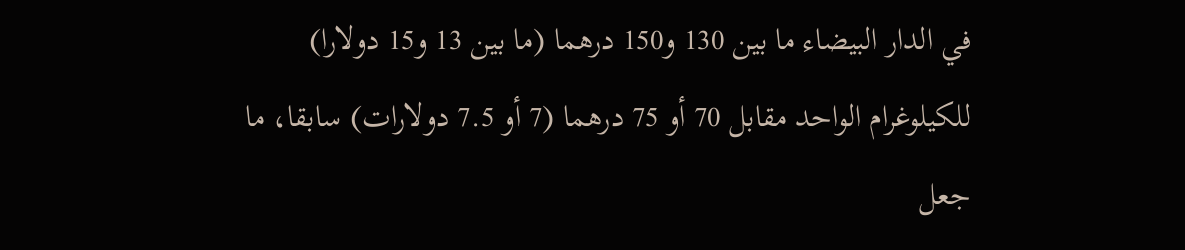في الدار البيضاء ما بين 130 و150 درهما (ما بين 13 و15 دولارا) للكيلوغرام الواحد مقابل 70 أو 75 درهما (7 أو 7.5 دولارات) سابقا، ما جعل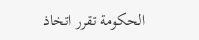الحكومة تقرر اتخاذ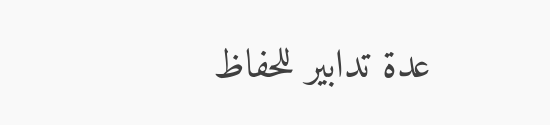عدة تدابير للحفاظ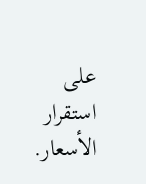على استقرار الأسعار.